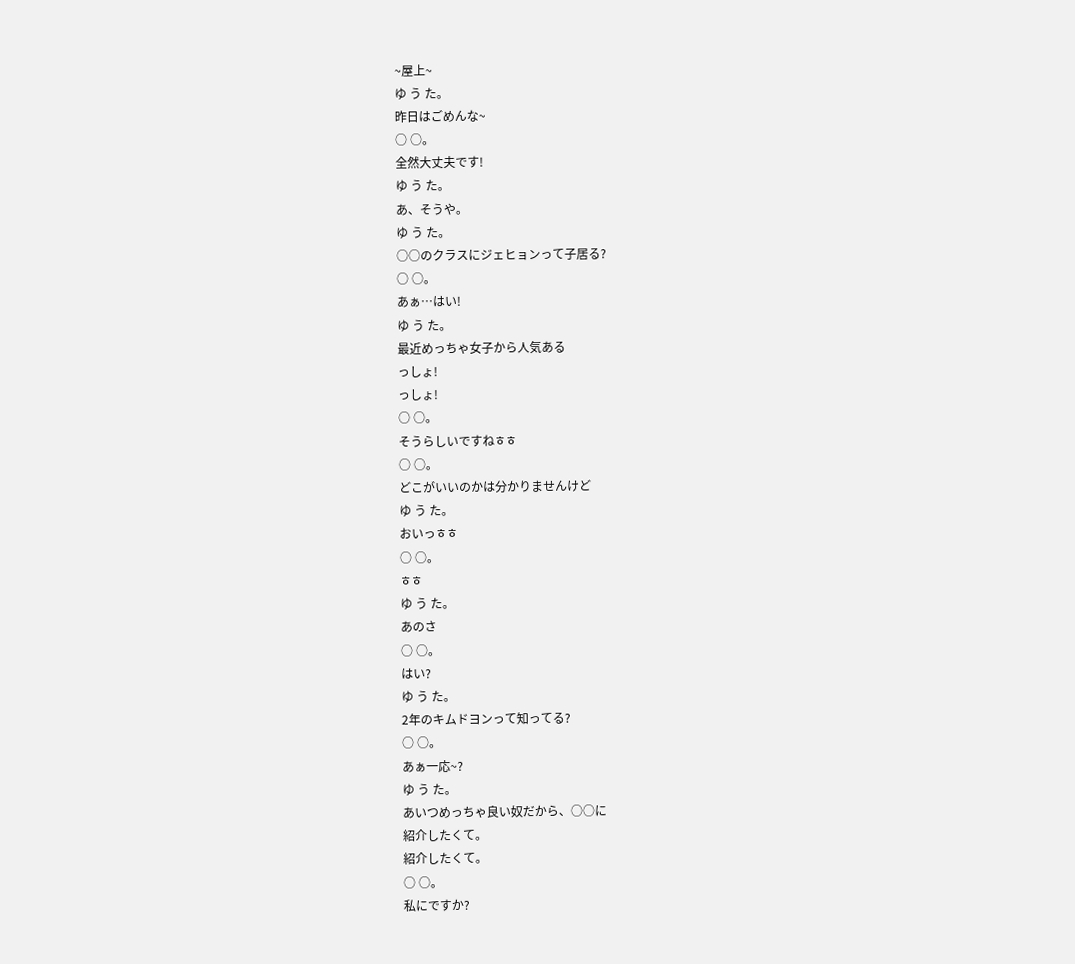~屋上~
ゆ う た。
昨日はごめんな~
○ ○。
全然大丈夫です!
ゆ う た。
あ、そうや。
ゆ う た。
○○のクラスにジェヒョンって子居る?
○ ○。
あぁ…はい!
ゆ う た。
最近めっちゃ女子から人気ある
っしょ!
っしょ!
○ ○。
そうらしいですねㅎㅎ
○ ○。
どこがいいのかは分かりませんけど
ゆ う た。
おいっㅎㅎ
○ ○。
ㅎㅎ
ゆ う た。
あのさ
○ ○。
はい?
ゆ う た。
2年のキムドヨンって知ってる?
○ ○。
あぁ一応~?
ゆ う た。
あいつめっちゃ良い奴だから、○○に
紹介したくて。
紹介したくて。
○ ○。
私にですか?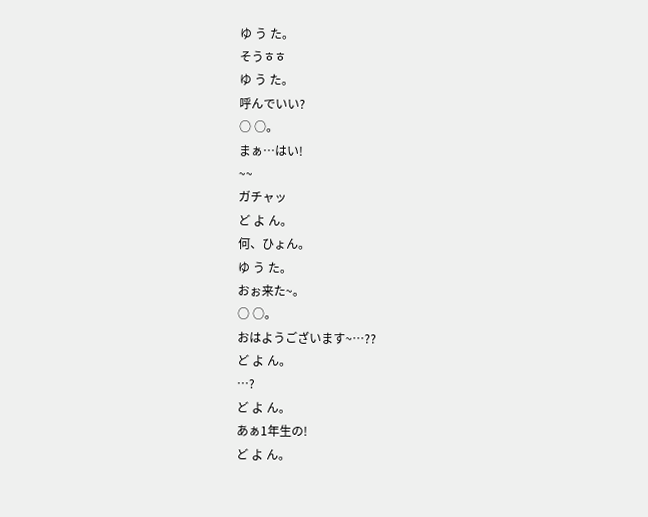ゆ う た。
そうㅎㅎ
ゆ う た。
呼んでいい?
○ ○。
まぁ…はい!
~~
ガチャッ
ど よ ん。
何、ひょん。
ゆ う た。
おぉ来た~。
○ ○。
おはようございます~…??
ど よ ん。
…?
ど よ ん。
あぁ1年生の!
ど よ ん。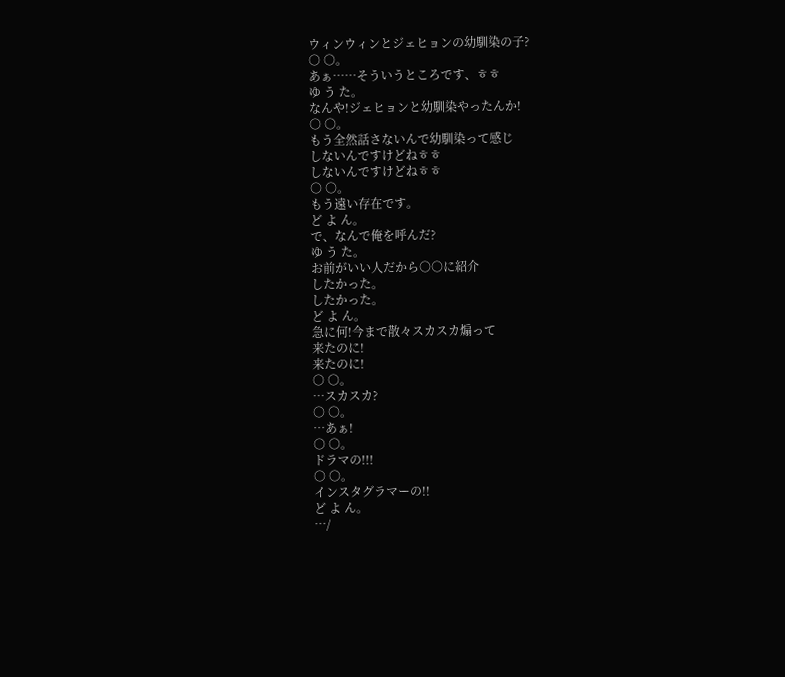ウィンウィンとジェヒョンの幼馴染の子?
○ ○。
あぁ……そういうところです、ㅎㅎ
ゆ う た。
なんや!ジェヒョンと幼馴染やったんか!
○ ○。
もう全然話さないんで幼馴染って感じ
しないんですけどねㅎㅎ
しないんですけどねㅎㅎ
○ ○。
もう遠い存在です。
ど よ ん。
で、なんで俺を呼んだ?
ゆ う た。
お前がいい人だから○○に紹介
したかった。
したかった。
ど よ ん。
急に何!今まで散々スカスカ煽って
来たのに!
来たのに!
○ ○。
…スカスカ?
○ ○。
…あぁ!
○ ○。
ドラマの!!!
○ ○。
インスタグラマーの!!
ど よ ん。
…/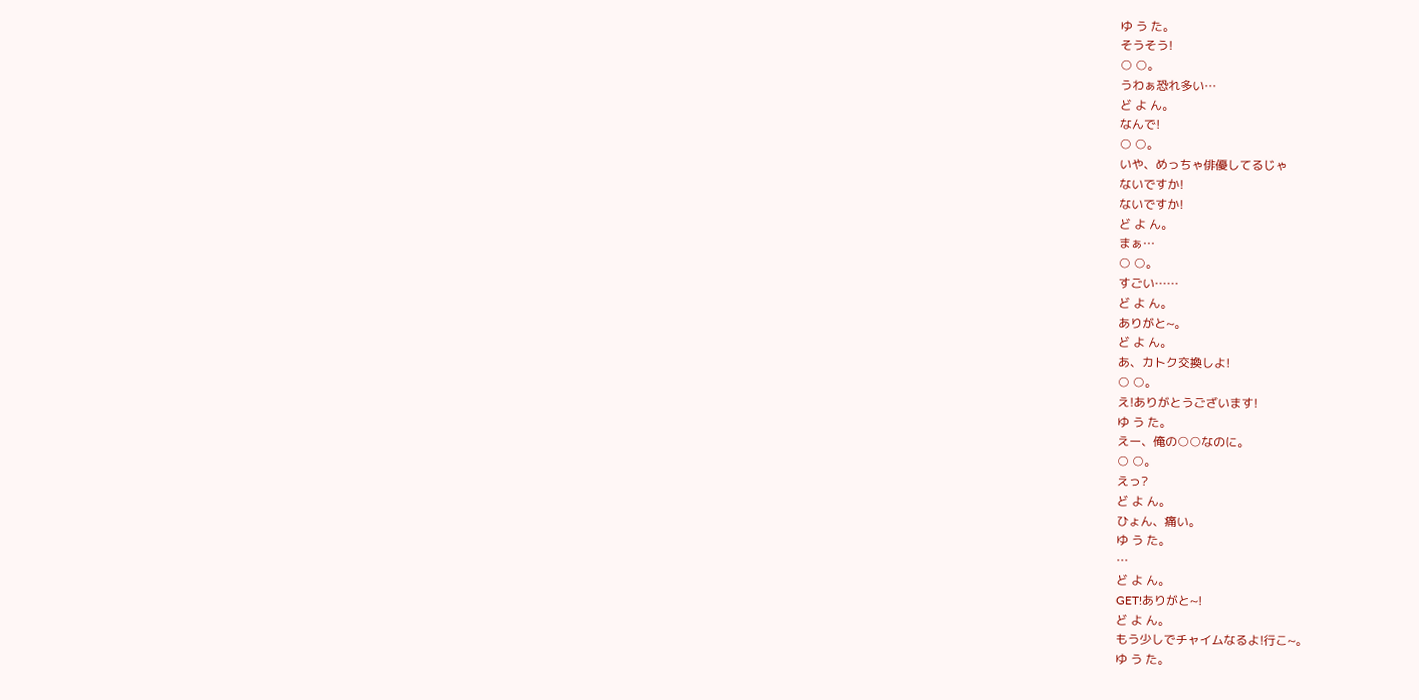ゆ う た。
そうそう!
○ ○。
うわぁ恐れ多い…
ど よ ん。
なんで!
○ ○。
いや、めっちゃ俳優してるじゃ
ないですか!
ないですか!
ど よ ん。
まぁ…
○ ○。
すごい……
ど よ ん。
ありがと~。
ど よ ん。
あ、カトク交換しよ!
○ ○。
え!ありがとうございます!
ゆ う た。
えー、俺の○○なのに。
○ ○。
えっ?
ど よ ん。
ひょん、痛い。
ゆ う た。
…
ど よ ん。
GET!ありがと~!
ど よ ん。
もう少しでチャイムなるよ!行こ~。
ゆ う た。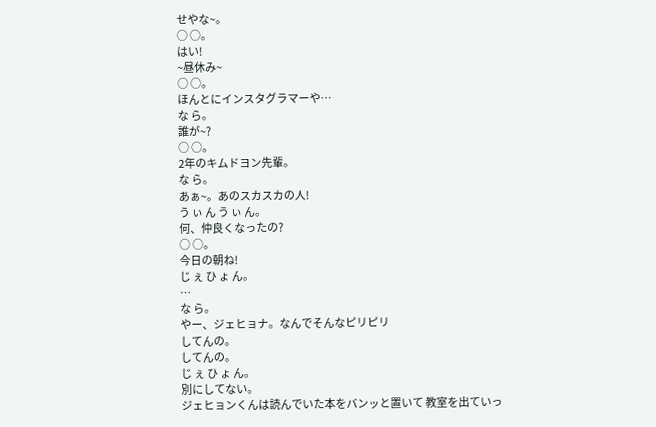せやな~。
○ ○。
はい!
~昼休み~
○ ○。
ほんとにインスタグラマーや…
な ら。
誰が~?
○ ○。
2年のキムドヨン先輩。
な ら。
あぁ~。あのスカスカの人!
う ぃ ん う ぃ ん。
何、仲良くなったの?
○ ○。
今日の朝ね!
じ ぇ ひ ょ ん。
…
な ら。
やー、ジェヒョナ。なんでそんなピリピリ
してんの。
してんの。
じ ぇ ひ ょ ん。
別にしてない。
ジェヒョンくんは読んでいた本をバンッと置いて 教室を出ていっ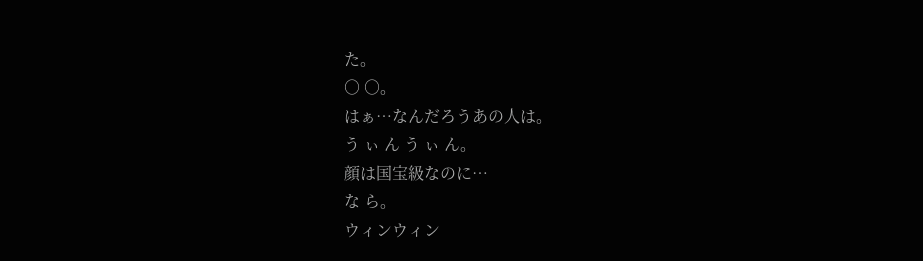た。
○ ○。
はぁ…なんだろうあの人は。
う ぃ ん う ぃ ん。
顔は国宝級なのに…
な ら。
ウィンウィン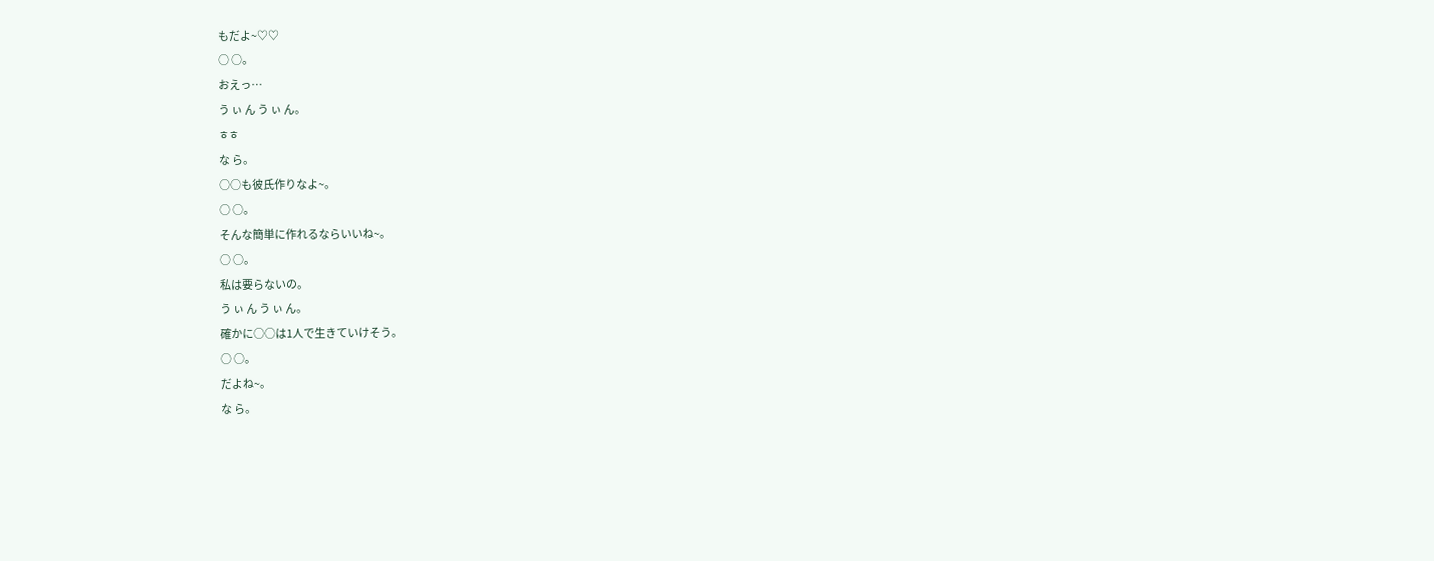もだよ~♡♡
○ ○。
おえっ…
う ぃ ん う ぃ ん。
ㅎㅎ
な ら。
○○も彼氏作りなよ~。
○ ○。
そんな簡単に作れるならいいね~。
○ ○。
私は要らないの。
う ぃ ん う ぃ ん。
確かに○○は1人で生きていけそう。
○ ○。
だよね~。
な ら。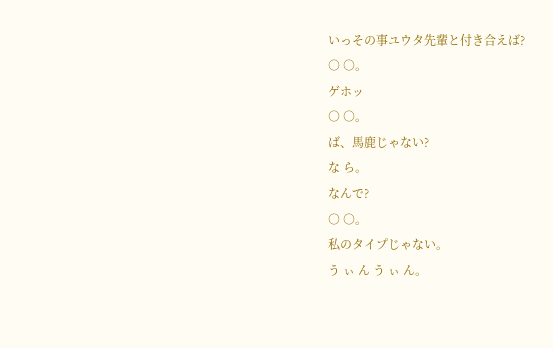いっその事ユウタ先輩と付き合えば?
○ ○。
ゲホッ
○ ○。
ば、馬鹿じゃない?
な ら。
なんで?
○ ○。
私のタイプじゃない。
う ぃ ん う ぃ ん。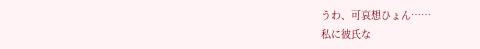うわ、可哀想ひょん……
私に彼氏な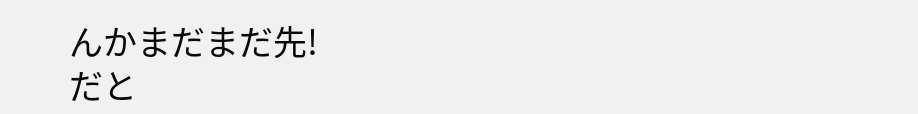んかまだまだ先!
だと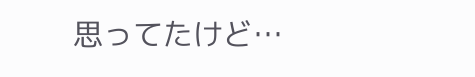思ってたけど…